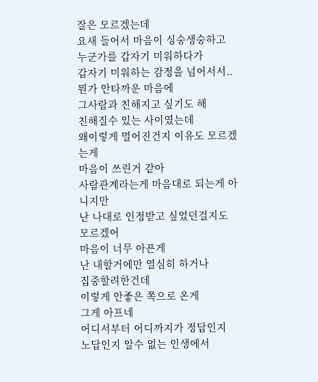잘은 모르겠는데
요새 들어서 마음이 싱숭생숭하고
누군가를 갑자기 미워하다가
갑자기 미워하는 감정을 넘어서서..
뭔가 안타까운 마음에
그사람과 친해지고 싶기도 해
친해질수 있는 사이였는데
왜이렇게 멀어진건지 이유도 모르겠는게
마음이 쓰린거 같아
사람관계라는게 마음대로 되는게 아니지만
난 나대로 인정받고 싶었던걸지도 모르겠어
마음이 너무 아픈게
난 내할거에만 열심히 하거나
집중할려한건데
이렇게 안좋은 쪽으로 온게
그게 아프네
어디서부터 어디까지가 정답인지
노답인지 알수 없는 인생에서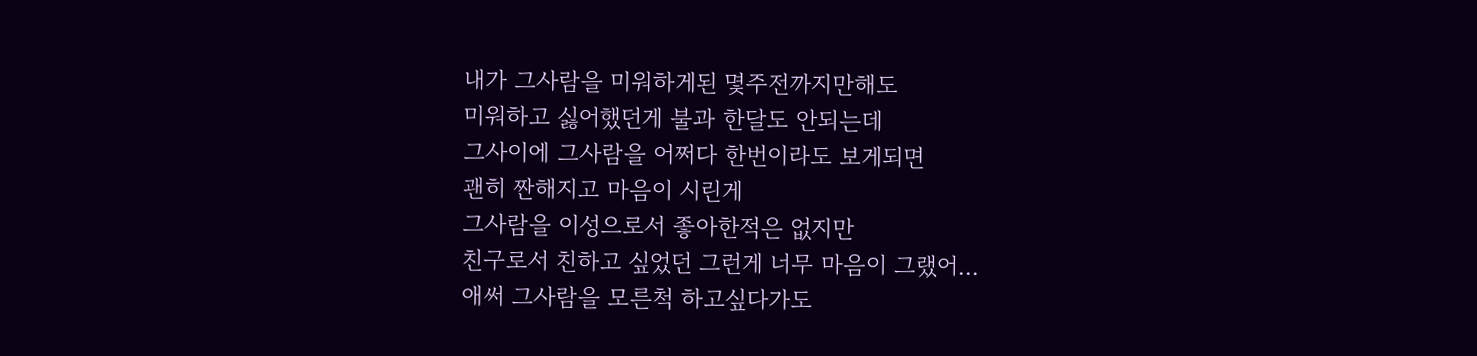내가 그사람을 미워하게된 몇주전까지만해도
미워하고 싫어했던게 불과 한달도 안되는데
그사이에 그사람을 어쩌다 한번이라도 보게되면
괜히 짠해지고 마음이 시린게
그사람을 이성으로서 좋아한적은 없지만
친구로서 친하고 싶었던 그런게 너무 마음이 그랬어...
애써 그사람을 모른척 하고싶다가도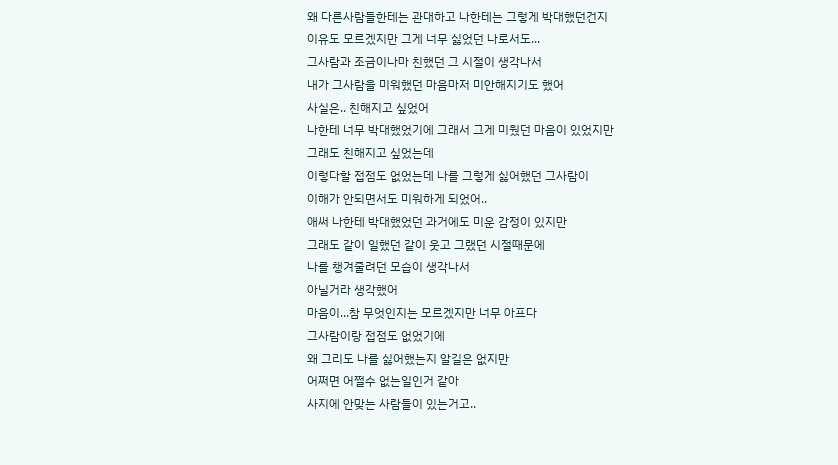왜 다른사람들한테는 관대하고 나한테는 그렇게 박대했던건지
이유도 모르겠지만 그게 너무 싫었던 나로서도...
그사람과 조금이나마 친했던 그 시절이 생각나서
내가 그사람을 미워했던 마음마저 미안해지기도 했어
사실은.. 친해지고 싶었어
나한테 너무 박대했었기에 그래서 그게 미웠던 마음이 있었지만
그래도 친해지고 싶었는데
이렇다할 접점도 없었는데 나를 그렇게 싫어했던 그사람이
이해가 안되면서도 미워하게 되었어..
애써 나한테 박대했었던 과거에도 미운 감정이 있지만
그래도 같이 일했던 같이 웃고 그랬던 시절때문에
나를 챙겨줄려던 모습이 생각나서
아닐거라 생각했어
마음이...참 무엇인지는 모르겠지만 너무 아프다
그사람이랑 접점도 없었기에
왜 그리도 나를 싫어했는지 알길은 없지만
어쩌면 어쩔수 없는일인거 같아
사지에 안맞는 사람들이 있는거고..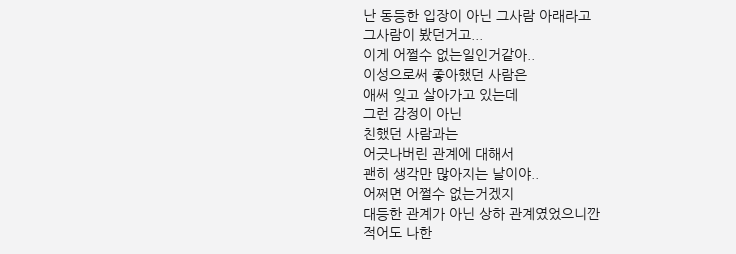난 동등한 입장이 아닌 그사람 아래라고
그사람이 봤던거고...
이게 어쩔수 없는일인거같아..
이성으로써 좋아했던 사람은
애써 잊고 살아가고 있는데
그런 감정이 아닌
친했던 사람과는
어긋나버린 관계에 대해서
괜히 생각만 많아지는 날이야..
어쩌면 어쩔수 없는거겠지
대등한 관계가 아닌 상하 관계였었으니깐
적어도 나한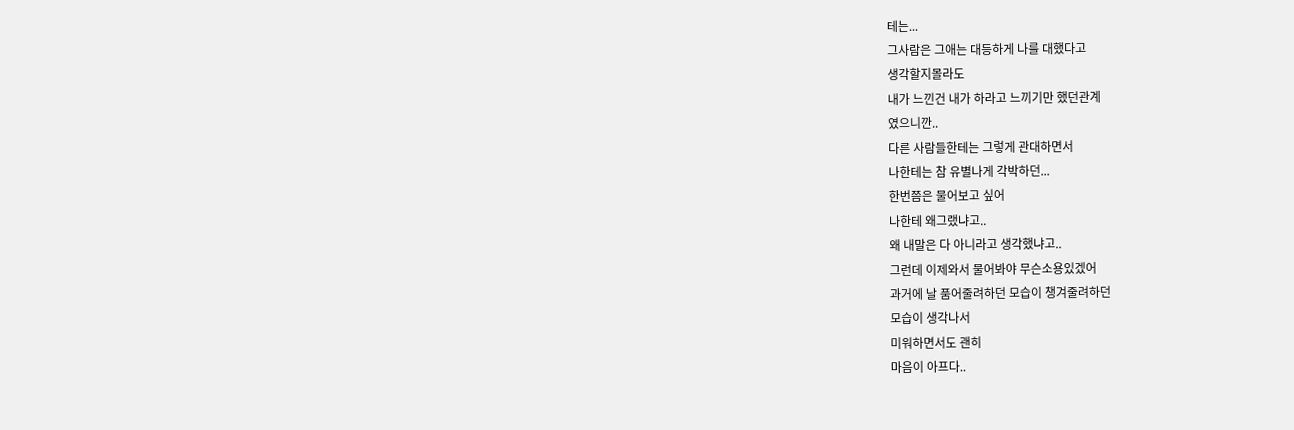테는...
그사람은 그애는 대등하게 나를 대했다고
생각할지몰라도
내가 느낀건 내가 하라고 느끼기만 했던관계
였으니깐..
다른 사람들한테는 그렇게 관대하면서
나한테는 참 유별나게 각박하던...
한번쯤은 물어보고 싶어
나한테 왜그랬냐고..
왜 내말은 다 아니라고 생각했냐고..
그런데 이제와서 물어봐야 무슨소용있겠어
과거에 날 품어줄려하던 모습이 챙겨줄려하던
모습이 생각나서
미워하면서도 괜히
마음이 아프다..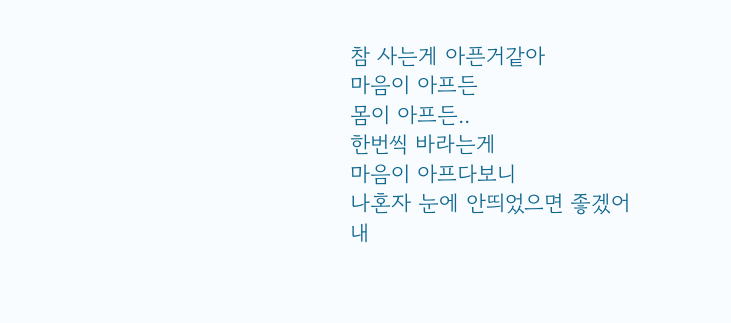참 사는게 아픈거같아
마음이 아프든
몸이 아프든..
한번씩 바라는게
마음이 아프다보니
나혼자 눈에 안띄었으면 좋겠어
내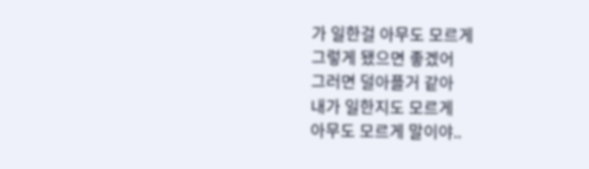가 일한걸 아무도 모르게
그렇게 됐으면 좋겠어
그러면 덜아플거 같아
내가 일한지도 모르게
아무도 모르게 말이야..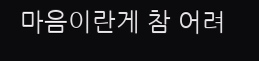마음이란게 참 어려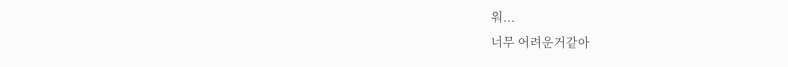워...
너무 어려운거같아